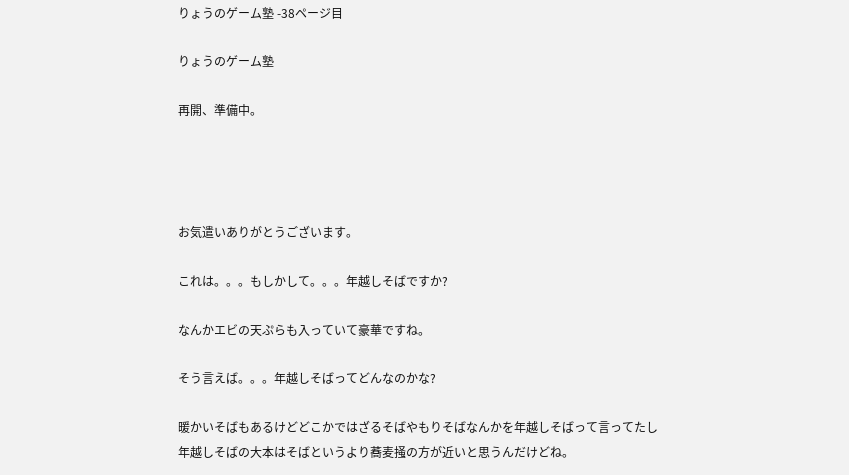りょうのゲーム塾 -38ページ目

りょうのゲーム塾

再開、準備中。




お気遣いありがとうございます。

これは。。。もしかして。。。年越しそばですか?

なんかエビの天ぷらも入っていて豪華ですね。

そう言えば。。。年越しそばってどんなのかな?

暖かいそばもあるけどどこかではざるそばやもりそばなんかを年越しそばって言ってたし
年越しそばの大本はそばというより蕎麦掻の方が近いと思うんだけどね。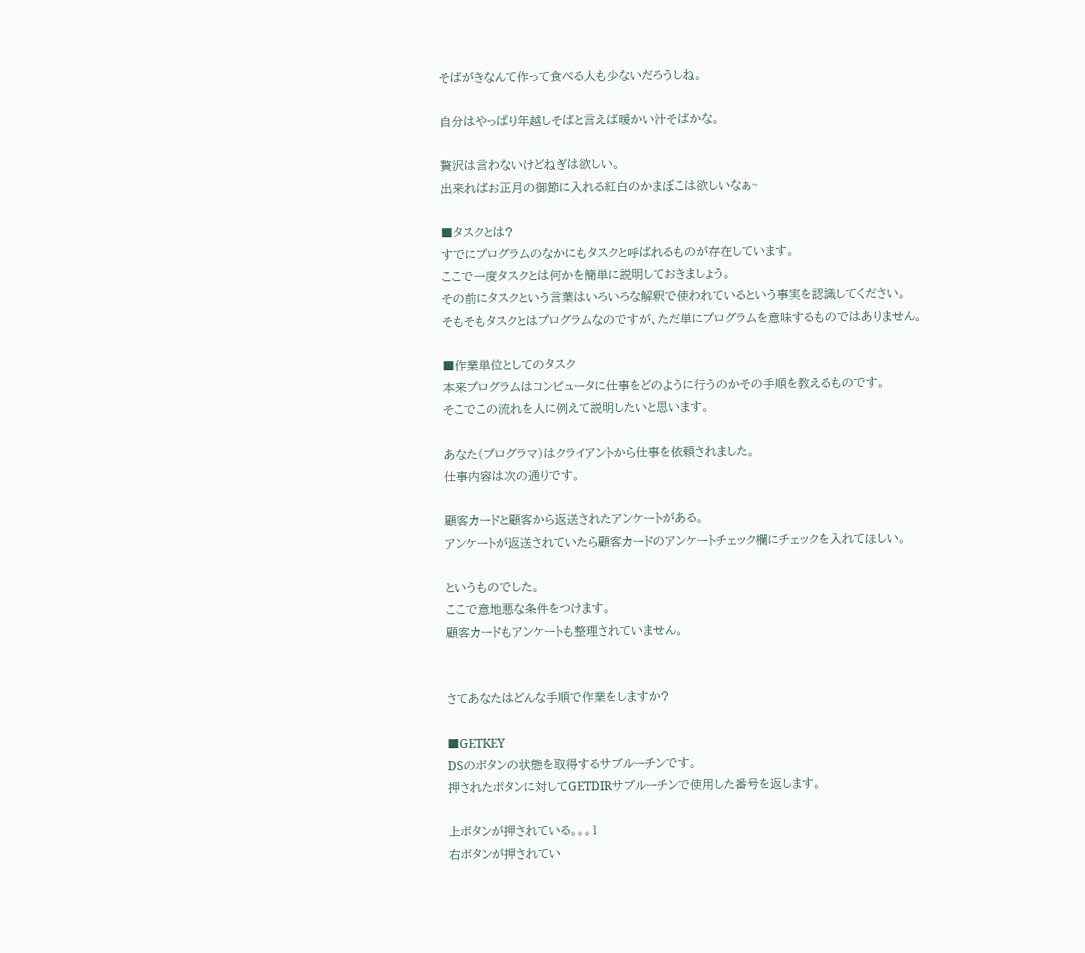そばがきなんて作って食べる人も少ないだろうしね。

自分はやっぱり年越しそばと言えば暖かい汁そばかな。

贅沢は言わないけどねぎは欲しい。
出来ればお正月の御節に入れる紅白のかまぼこは欲しいなぁ~

■タスクとは?
すでにプログラムのなかにもタスクと呼ばれるものが存在しています。
ここで一度タスクとは何かを簡単に説明しておきましょう。
その前にタスクという言葉はいろいろな解釈で使われているという事実を認識してください。
そもそもタスクとはプログラムなのですが、ただ単にプログラムを意味するものではありません。

■作業単位としてのタスク
本来プログラムはコンピュータに仕事をどのように行うのかその手順を教えるものです。
そこでこの流れを人に例えて説明したいと思います。

あなた(プログラマ)はクライアントから仕事を依頼されました。
仕事内容は次の通りです。

顧客カードと顧客から返送されたアンケートがある。
アンケートが返送されていたら顧客カードのアンケートチェック欄にチェックを入れてほしい。

というものでした。
ここで意地悪な条件をつけます。
顧客カードもアンケートも整理されていません。


さてあなたはどんな手順で作業をしますか?

■GETKEY
DSのボタンの状態を取得するサブルーチンです。
押されたボタンに対してGETDIRサブルーチンで使用した番号を返します。

上ボタンが押されている。。。1
右ボタンが押されてい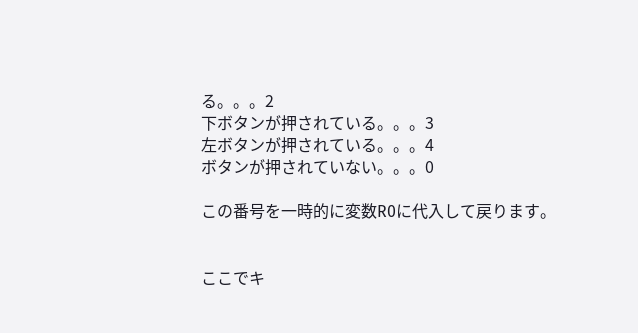る。。。2
下ボタンが押されている。。。3
左ボタンが押されている。。。4
ボタンが押されていない。。。0

この番号を一時的に変数R0に代入して戻ります。


ここでキ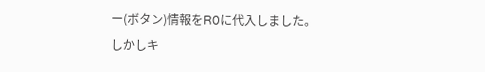ー(ボタン)情報をR0に代入しました。
しかしキ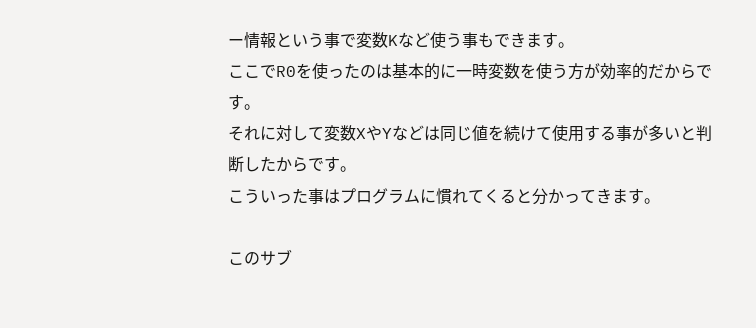ー情報という事で変数Kなど使う事もできます。
ここでR0を使ったのは基本的に一時変数を使う方が効率的だからです。
それに対して変数XやYなどは同じ値を続けて使用する事が多いと判断したからです。
こういった事はプログラムに慣れてくると分かってきます。

このサブ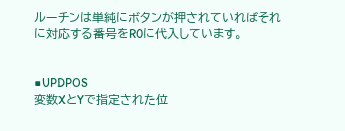ルーチンは単純にボタンが押されていればそれに対応する番号をR0に代入しています。


■UPDPOS
変数XとYで指定された位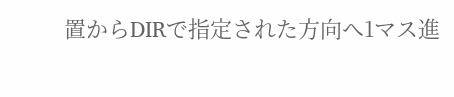置からDIRで指定された方向へ1マス進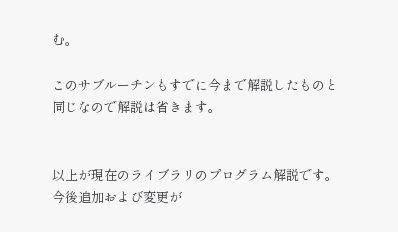む。

このサブルーチンもすでに今まで解説したものと同じなので解説は省きます。


以上が現在のライブラリのプログラム解説です。
今後追加および変更が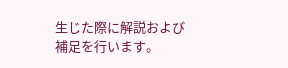生じた際に解説および補足を行います。